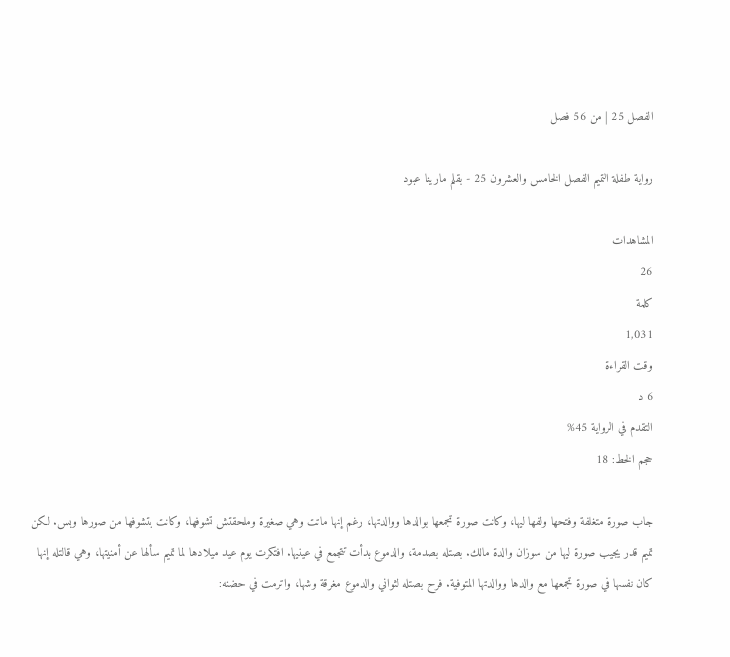الفصل 25 | من 56 فصل

رواية طفلة التميم الفصل الخامس والعشرون 25 - بقلم مارينا عبود

المشاهدات
26
كلمة
1,031
وقت القراءة
6 د
التقدم في الرواية 45%
حجم الخط: 18

جاب صورة متغلفة وفتحها ولفها ليها، وكانت صورة تجمعها بوالدها ووالدتها، رغم إنها ماتت وهي صغيرة وملحقتش تشوفها، وكانت بتشوفها من صورها وبس. لكن تميم قدر يجيب صورة ليها من سوزان والدة مالك. بصتله بصدمة، والدموع بدأت تتجمع في عينيها. افتكرت يوم عيد ميلادها لما تميم سألها عن أمنيتها، وهي قالتله إنها كان نفسها في صورة تجمعها مع والدها ووالدتها المتوفية. فرح بصتله لثواني والدموع مغرقة وشها، واترمت في حضنه: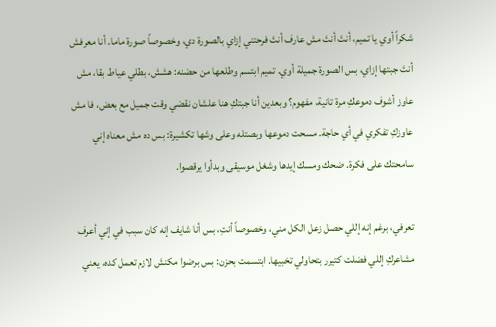شكراً أوي يا تميم، أنتَ أنتَ مش عارف أنتَ فرحتني إزاي بالصورة دي، وخصوصاً صورة ماما. أنا معرفش أنتَ جبتها إزاي، بس الصورة جميلة أوي. تميم ابتسم وطلعها من حضنه: هشش، بطلي عياط بقا، مش عاوز أشوف دموعكِ مرة تانية، مفهوم؟ وبعدين أنا جبتكِ هنا علشان نقضي وقت جميل مع بعض، فا مش عاوزكِ تفكري في أي حاجة. مسحت دموعها وبصتله وعلى وشها تكشيرة: بس ده مش معناه إني سامحتك على فكرة. ضحك ومسك إيدها وشغل موسيقى وبدأوا يرقصوا.

تعرفي، برغم إنه إللي حصل زعل الكل مني، وخصوصاً أنتِ، بس أنا شايف إنه كان سبب في إني أعرف مشاعركِ إللي فضلت كتيرر بتحاولي تخبيها. ابتسمت بحزن: بس برضوا مكنش لازم تعمل كده، يعني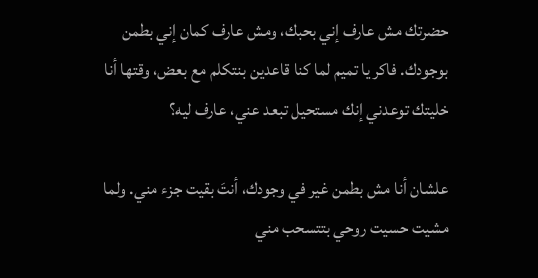حضرتك مش عارف إني بحبك، ومش عارف كمان إني بطمن بوجودك. فاكر يا تميم لما كنا قاعدين بنتكلم مع بعض، وقتها أنا خليتك توعدني إنك مستحيل تبعد عني، عارف ليه؟

علشان أنا مش بطمن غير في وجودك، أنتَ بقيت جزء مني. ولما مشيت حسيت روحي بتتسحب مني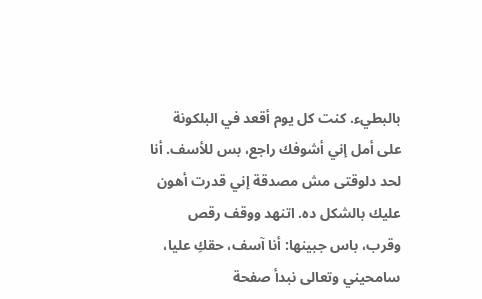بالبطيء. كنت كل يوم أقعد في البلكونة على أمل إني أشوفك راجع، بس للأسف. أنا لحد دلوقتى مش مصدقة إني قدرت أهون عليك بالشكل ده. اتنهد ووقف رقص وقرب، باس جبينها: أنا آسف، حقكِ عليا، سامحيني وتعالى نبدأ صفحة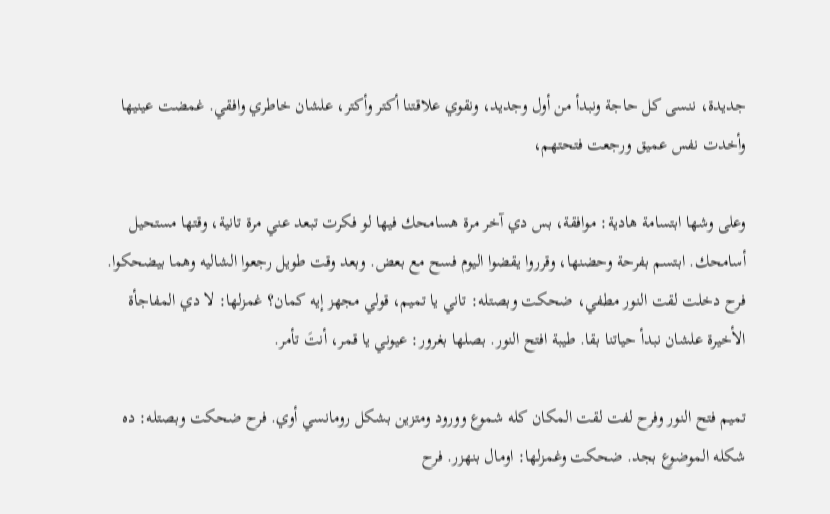جديدة، ننسى كل حاجة ونبدأ من أول وجديد، ونقوي علاقتنا أكتر وأكتر، علشان خاطري وافقي. غمضت عينيها وأخدت نفس عميق ورجعت فتحتهم،

وعلى وشها ابتسامة هادية: موافقة، بس دي آخر مرة هسامحك فيها لو فكرت تبعد عني مرة تانية، وقتها مستحيل أسامحك. ابتسم بفرحة وحضنها، وقرروا يقضوا اليوم فسح مع بعض. وبعد وقت طويل رجعوا الشاليه وهما بيضحكوا. فرح دخلت لقت النور مطفي، ضحكت وبصتله: تاني يا تميم، قولي مجهز إيه كمان؟ غمزلها: لا دي المفاجأة الأخيرة علشان نبدأ حياتنا بقا. طيبة افتح النور. بصلها بغرور: عيوني يا قمر، أنتَ تأمر.

تميم فتح النور وفرح لفت لقت المكان كله شموع وورود ومتزين بشكل رومانسي أوي. فرح ضحكت وبصتله: ده شكله الموضوع بجد. ضحكت وغمزلها: اومال بنهزر. فرح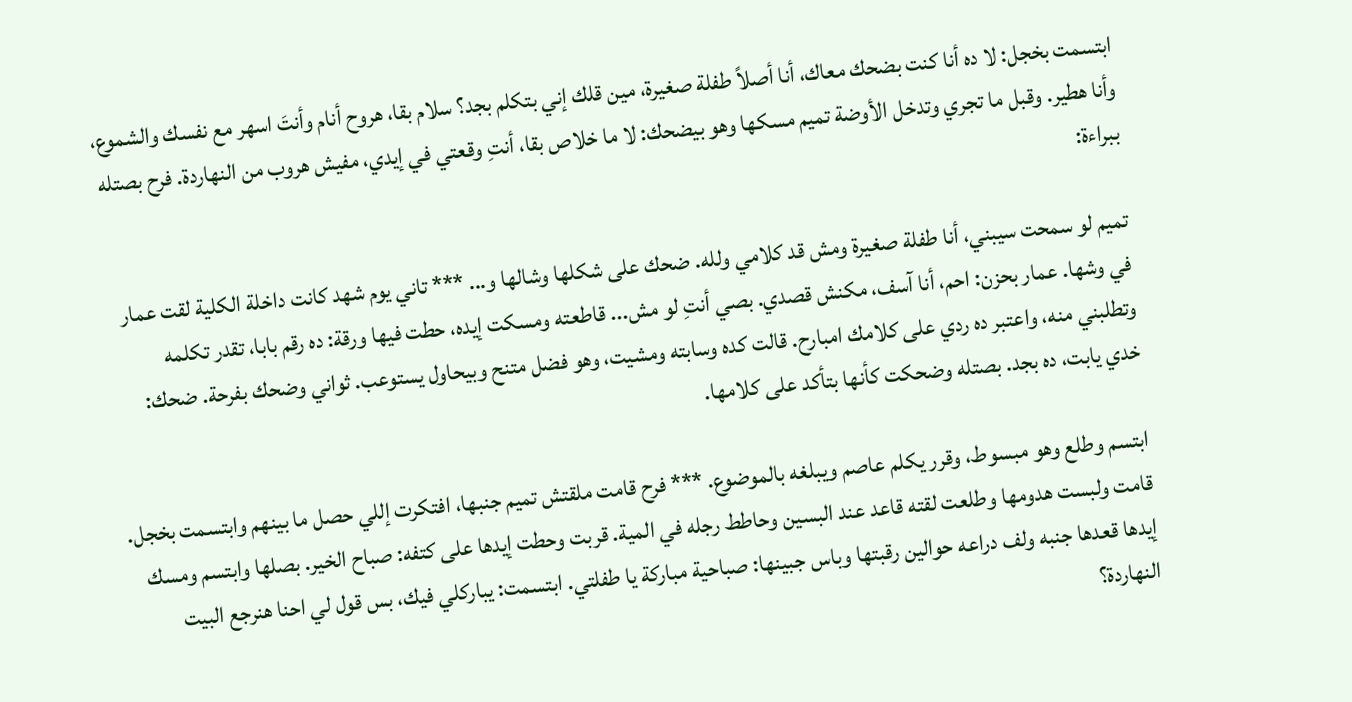ابتسمت بخجل: لا ده أنا كنت بضحك معاك، أنا أصلاً طفلة صغيرة، مين قلك إني بتكلم بجد؟ سلام بقا، هروح أنام وأنتَ اسهر مع نفسك والشموع، وأنا هطير. وقبل ما تجري وتدخل الأوضة تميم مسكها وهو بيضحك: لا ما خلاص بقا، أنتِ وقعتي في إيدي، مفيش هروب من النهاردة. فرح بصتله ببراءة:

تميم لو سمحت سيبني، أنا طفلة صغيرة ومش قد كلامي ولله. ضحك على شكلها وشالها و... *** تاني يوم شهد كانت داخلة الكلية لقت عمار في وشها. عمار بحزن: احم، أنا آسف، مكنش قصدي. بصي أنتِ لو مش... قاطعته ومسكت إيده، حطت فيها ورقة: ده رقم بابا، تقدر تكلمه وتطلبني منه، واعتبر ده ردي على كلامك امبارح. قالت كده وسابته ومشيت، وهو فضل متنح وبيحاول يستوعب. ثواني وضحك بفرحة. ضحك: خدي يابت، ده بجد. بصتله وضحكت كأنها بتأكد على كلامها.

ابتسم وطلع وهو مبسوط، وقرر يكلم عاصم ويبلغه بالموضوع. *** فرح قامت ملقتش تميم جنبها، افتكرت إللي حصل ما بينهم وابتسمت بخجل. قامت ولبست هدومها وطلعت لقته قاعد عند البسين وحاطط رجله في المية. قربت وحطت إيدها على كتفه: صباح الخير. بصلها وابتسم ومسك إيدها قعدها جنبه ولف دراعه حوالين رقبتها وباس جبينها: صباحية مباركة يا طفلتي. ابتسمت: يباركلي فيك، بس قول لي احنا هنرجع البيت النهاردة؟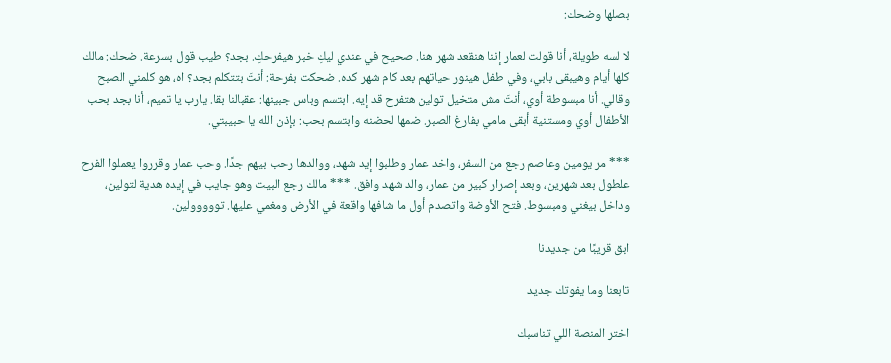بصلها وضحك:

لا لسه طويلة، أنا قولت لعمار إننا هنقعد شهر هنا. صحيح في عندي ليكِ خبر هيفرحكِ. بجد؟ طيب قول بسرعة. ضحك: مالك كلها أيام وهيبقى بابي، وفي طفل هينور حياتهم بعد كام شهر كده. ضحكت بفرحة: أنتَ بتتكلم بجد؟ اه، هو كلمني الصبح وقالي. أنا مبسوطة أوي، أنتَ مش متخيل تولين هتفرح قد إيه. ابتسم وباس جبينها: عقبالنا بقا. يارب يا تميم، أنا بجد بحب الأطفال أوي ومستنية أبقى مامي بفارغ الصبر. ضمها لحضنه وابتسم بحب: بإذن الله يا حبيبتي.

*** مر يومين وعاصم رجع من السفر، واخد عمار وطلبوا إيد شهد، ووالدها رحب بيهم جدًا. وحب عمار وقرروا يعملوا الفرح علطول بعد شهرين، وبعد إصرار كبير من عمار، والد شهد وافق. *** مالك رجع البيت وهو جايب في إيده هدية لتولين، وداخل بيغني ومبسوط. فتح الأوضة واتصدم أول ما شافها واقعة في الأرض ومغمي عليها. تووووولين.

ابق قريبًا من جديدنا

تابعنا وما يفوتك جديد

اختر المنصة اللي تناسبك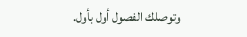وتوصلك الفصول أول بأول.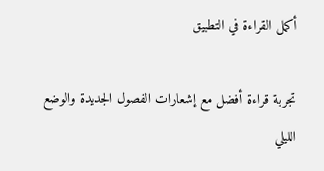أكمل القراءة في التطبيق

تجربة قراءة أفضل مع إشعارات الفصول الجديدة والوضع الليلي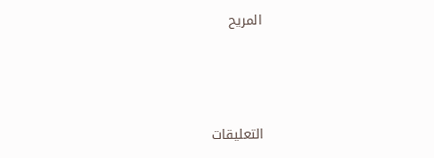المريح



التعليقات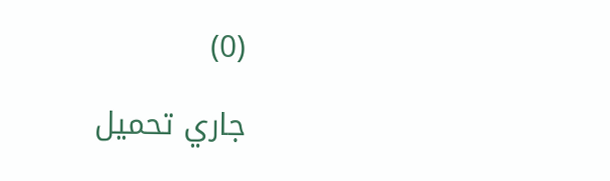(0)

جاري تحميل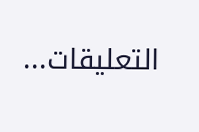التعليقات...